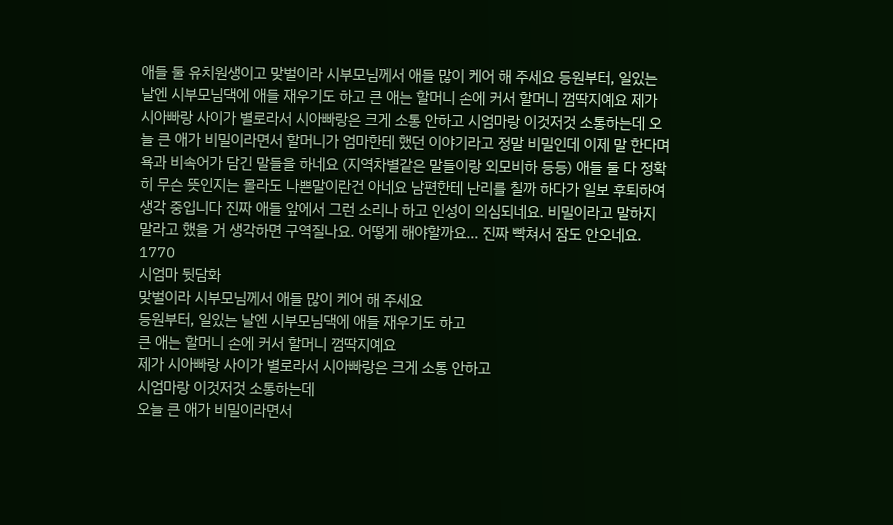애들 둘 유치원생이고 맞벌이라 시부모님께서 애들 많이 케어 해 주세요 등원부터, 일있는 날엔 시부모님댁에 애들 재우기도 하고 큰 애는 할머니 손에 커서 할머니 껌딱지예요 제가 시아빠랑 사이가 별로라서 시아빠랑은 크게 소통 안하고 시엄마랑 이것저것 소통하는데 오늘 큰 애가 비밀이라면서 할머니가 엄마한테 했던 이야기라고 정말 비밀인데 이제 말 한다며 욕과 비속어가 담긴 말들을 하네요 (지역차별같은 말들이랑 외모비하 등등) 애들 둘 다 정확히 무슨 뜻인지는 몰라도 나쁜말이란건 아네요 남편한테 난리를 칠까 하다가 일보 후퇴하여 생각 중입니다 진짜 애들 앞에서 그런 소리나 하고 인성이 의심되네요. 비밀이라고 말하지 말라고 했을 거 생각하면 구역질나요. 어떻게 해야할까요… 진짜 빡쳐서 잠도 안오네요. 1770
시엄마 뒷담화
맞벌이라 시부모님께서 애들 많이 케어 해 주세요
등원부터, 일있는 날엔 시부모님댁에 애들 재우기도 하고
큰 애는 할머니 손에 커서 할머니 껌딱지예요
제가 시아빠랑 사이가 별로라서 시아빠랑은 크게 소통 안하고
시엄마랑 이것저것 소통하는데
오늘 큰 애가 비밀이라면서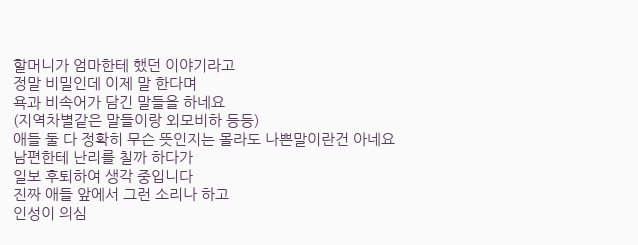할머니가 엄마한테 했던 이야기라고
정말 비밀인데 이제 말 한다며
욕과 비속어가 담긴 말들을 하네요
(지역차별같은 말들이랑 외모비하 등등)
애들 둘 다 정확히 무슨 뜻인지는 몰라도 나쁜말이란건 아네요
남편한테 난리를 칠까 하다가
일보 후퇴하여 생각 중입니다
진짜 애들 앞에서 그런 소리나 하고
인성이 의심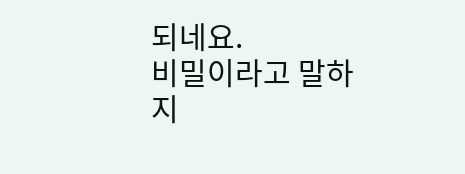되네요.
비밀이라고 말하지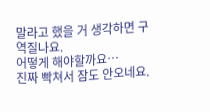말라고 했을 거 생각하면 구역질나요.
어떻게 해야할까요…
진짜 빡쳐서 잠도 안오네요.